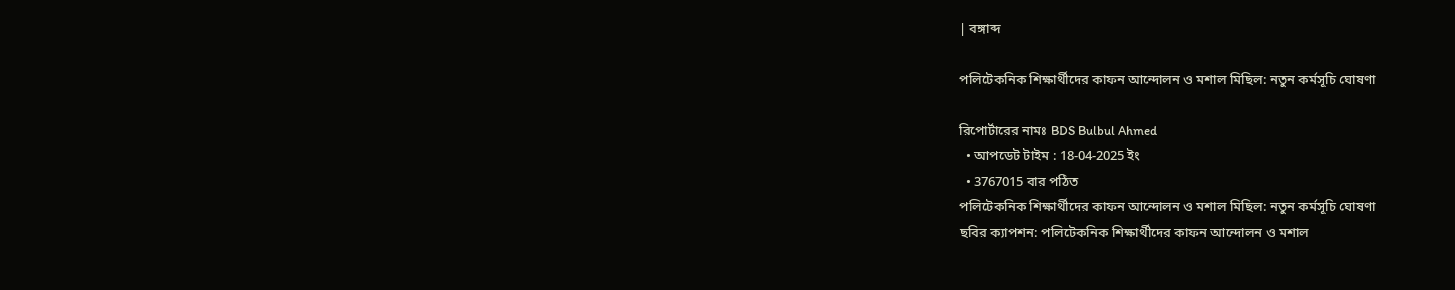| বঙ্গাব্দ

পলিটেকনিক শিক্ষার্থীদের কাফন আন্দোলন ও মশাল মিছিল: নতুন কর্মসূচি ঘোষণা

রিপোর্টারের নামঃ BDS Bulbul Ahmed
  • আপডেট টাইম : 18-04-2025 ইং
  • 3767015 বার পঠিত
পলিটেকনিক শিক্ষার্থীদের কাফন আন্দোলন ও মশাল মিছিল: নতুন কর্মসূচি ঘোষণা
ছবির ক্যাপশন: পলিটেকনিক শিক্ষার্থীদের কাফন আন্দোলন ও মশাল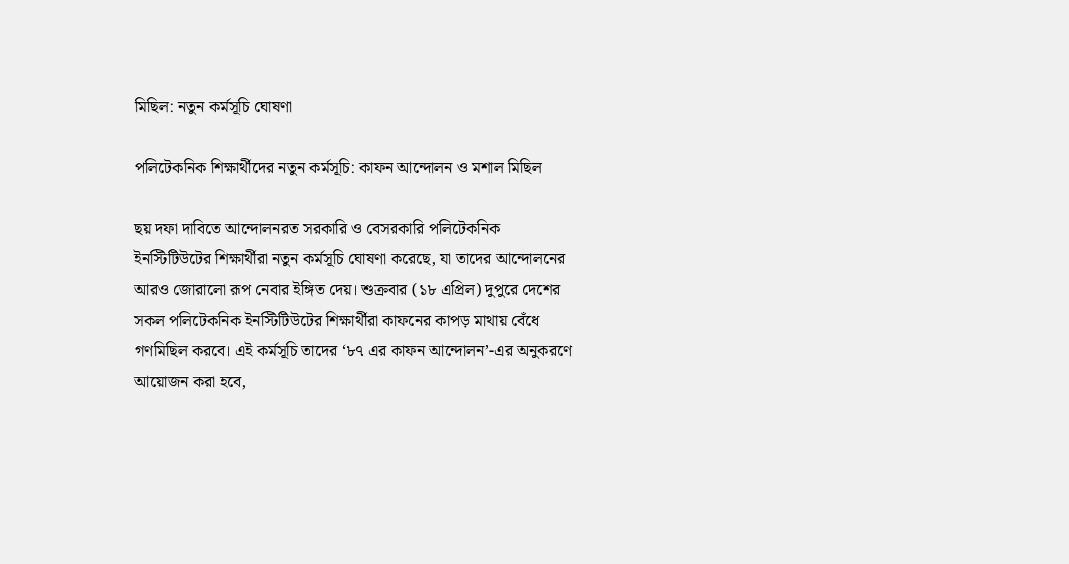মিছিল: নতুন কর্মসূচি ঘোষণা

পলিটেকনিক শিক্ষার্থীদের নতুন কর্মসূচি: কাফন আন্দোলন ও মশাল মিছিল

ছয় দফা দাবিতে আন্দোলনরত সরকারি ও বেসরকারি পলিটেকনিক ইনস্টিটিউটের শিক্ষার্থীরা নতুন কর্মসূচি ঘোষণা করেছে, যা তাদের আন্দোলনের আরও জোরালো রূপ নেবার ইঙ্গিত দেয়। শুক্রবার (১৮ এপ্রিল) দুপুরে দেশের সকল পলিটেকনিক ইনস্টিটিউটের শিক্ষার্থীরা কাফনের কাপড় মাথায় বেঁধে গণমিছিল করবে। এই কর্মসূচি তাদের ‘৮৭ এর কাফন আন্দোলন’-এর অনুকরণে আয়োজন করা হবে,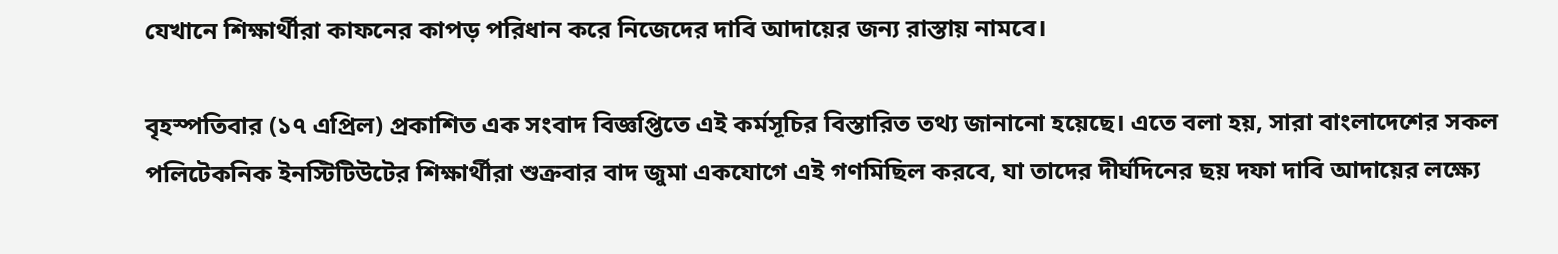যেখানে শিক্ষার্থীরা কাফনের কাপড় পরিধান করে নিজেদের দাবি আদায়ের জন্য রাস্তায় নামবে।

বৃহস্পতিবার (১৭ এপ্রিল) প্রকাশিত এক সংবাদ বিজ্ঞপ্তিতে এই কর্মসূচির বিস্তারিত তথ্য জানানো হয়েছে। এতে বলা হয়, সারা বাংলাদেশের সকল পলিটেকনিক ইনস্টিটিউটের শিক্ষার্থীরা শুক্রবার বাদ জুমা একযোগে এই গণমিছিল করবে, যা তাদের দীর্ঘদিনের ছয় দফা দাবি আদায়ের লক্ষ্যে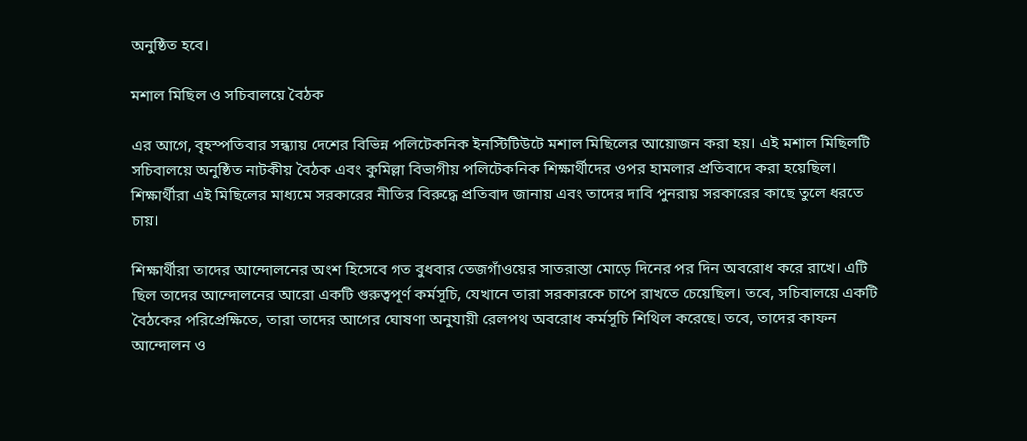অনুষ্ঠিত হবে।

মশাল মিছিল ও সচিবালয়ে বৈঠক

এর আগে, বৃহস্পতিবার সন্ধ্যায় দেশের বিভিন্ন পলিটেকনিক ইনস্টিটিউটে মশাল মিছিলের আয়োজন করা হয়। এই মশাল মিছিলটি সচিবালয়ে অনুষ্ঠিত নাটকীয় বৈঠক এবং কুমিল্লা বিভাগীয় পলিটেকনিক শিক্ষার্থীদের ওপর হামলার প্রতিবাদে করা হয়েছিল। শিক্ষার্থীরা এই মিছিলের মাধ্যমে সরকারের নীতির বিরুদ্ধে প্রতিবাদ জানায় এবং তাদের দাবি পুনরায় সরকারের কাছে তুলে ধরতে চায়।

শিক্ষার্থীরা তাদের আন্দোলনের অংশ হিসেবে গত বুধবার তেজগাঁওয়ের সাতরাস্তা মোড়ে দিনের পর দিন অবরোধ করে রাখে। এটি ছিল তাদের আন্দোলনের আরো একটি গুরুত্বপূর্ণ কর্মসূচি, যেখানে তারা সরকারকে চাপে রাখতে চেয়েছিল। তবে, সচিবালয়ে একটি বৈঠকের পরিপ্রেক্ষিতে, তারা তাদের আগের ঘোষণা অনুযায়ী রেলপথ অবরোধ কর্মসূচি শিথিল করেছে। তবে, তাদের কাফন আন্দোলন ও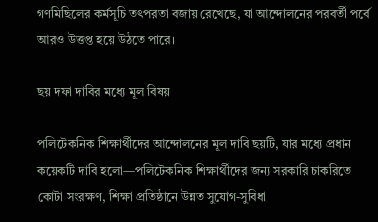গণমিছিলের কর্মসূচি তৎপরতা বজায় রেখেছে, যা আন্দোলনের পরবর্তী পর্বে আরও উত্তপ্ত হয়ে উঠতে পারে।

ছয় দফা দাবির মধ্যে মূল বিষয়

পলিটেকনিক শিক্ষার্থীদের আন্দোলনের মূল দাবি ছয়টি, যার মধ্যে প্রধান কয়েকটি দাবি হলো—পলিটেকনিক শিক্ষার্থীদের জন্য সরকারি চাকরিতে কোটা সংরক্ষণ, শিক্ষা প্রতিষ্ঠানে উন্নত সুযোগ-সুবিধা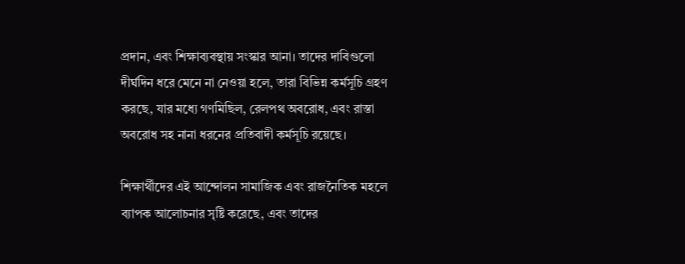প্রদান, এবং শিক্ষাব্যবস্থায় সংস্কার আনা। তাদের দাবিগুলো দীর্ঘদিন ধরে মেনে না নেওয়া হলে, তারা বিভিন্ন কর্মসূচি গ্রহণ করছে, যার মধ্যে গণমিছিল, রেলপথ অবরোধ, এবং রাস্তা অবরোধ সহ নানা ধরনের প্রতিবাদী কর্মসূচি রয়েছে।

শিক্ষার্থীদের এই আন্দোলন সামাজিক এবং রাজনৈতিক মহলে ব্যাপক আলোচনার সৃষ্টি করেছে, এবং তাদের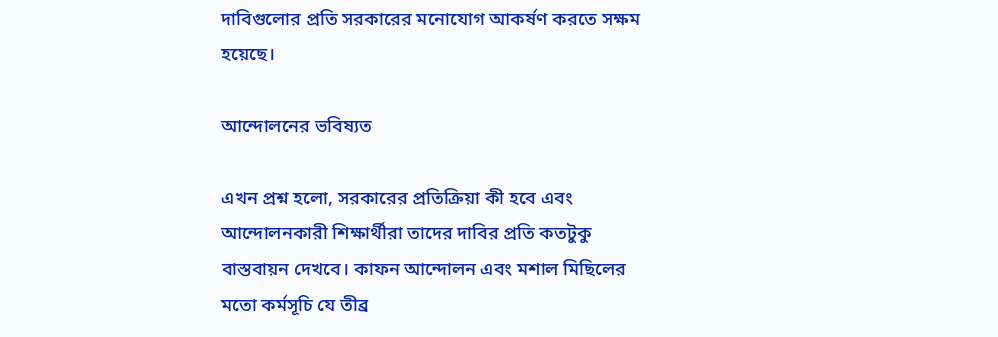দাবিগুলোর প্রতি সরকারের মনোযোগ আকর্ষণ করতে সক্ষম হয়েছে।

আন্দোলনের ভবিষ্যত

এখন প্রশ্ন হলো, সরকারের প্রতিক্রিয়া কী হবে এবং আন্দোলনকারী শিক্ষার্থীরা তাদের দাবির প্রতি কতটুকু বাস্তবায়ন দেখবে। কাফন আন্দোলন এবং মশাল মিছিলের মতো কর্মসূচি যে তীব্র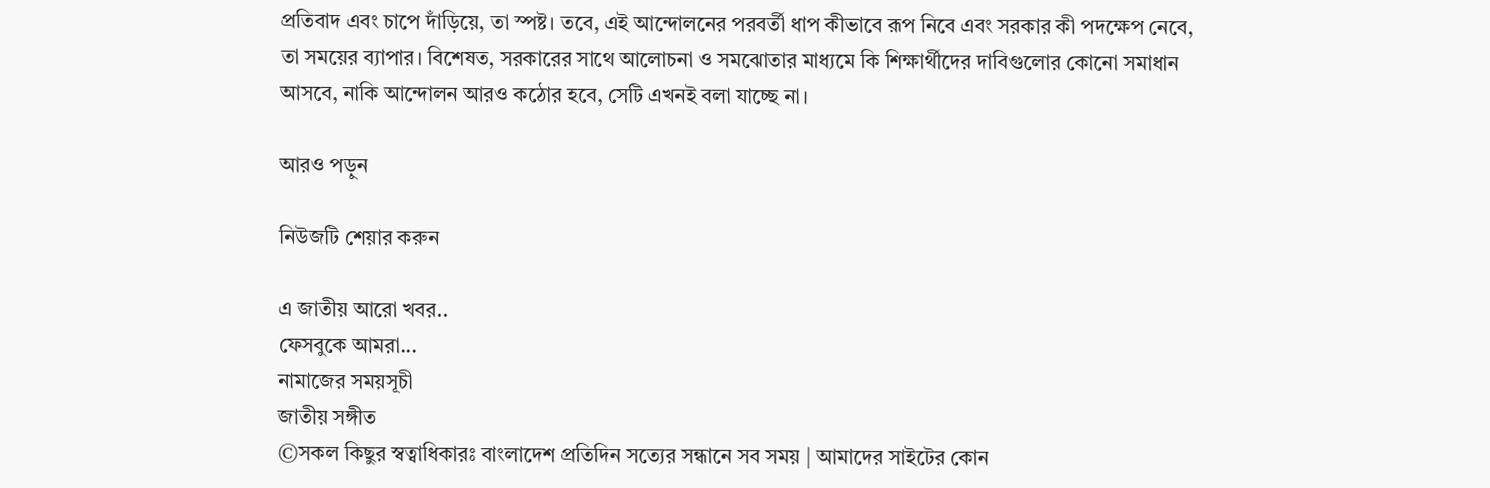প্রতিবাদ এবং চাপে দাঁড়িয়ে, তা স্পষ্ট। তবে, এই আন্দোলনের পরবর্তী ধাপ কীভাবে রূপ নিবে এবং সরকার কী পদক্ষেপ নেবে, তা সময়ের ব্যাপার। বিশেষত, সরকারের সাথে আলোচনা ও সমঝোতার মাধ্যমে কি শিক্ষার্থীদের দাবিগুলোর কোনো সমাধান আসবে, নাকি আন্দোলন আরও কঠোর হবে, সেটি এখনই বলা যাচ্ছে না।

আরও পড়ুন

নিউজটি শেয়ার করুন

এ জাতীয় আরো খবর..
ফেসবুকে আমরা...
নামাজের সময়সূচী
জাতীয় সঙ্গীত
©সকল কিছুর স্বত্বাধিকারঃ বাংলাদেশ প্রতিদিন সত্যের সন্ধানে সব সময় | আমাদের সাইটের কোন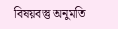বিষয়বস্তু অনুমতি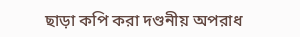ছাড়া কপি করা দণ্ডনীয় অপরাধ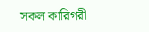সকল কারিগরী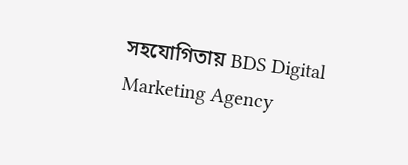সহযোগিতায় BDS Digital Marketing Agency